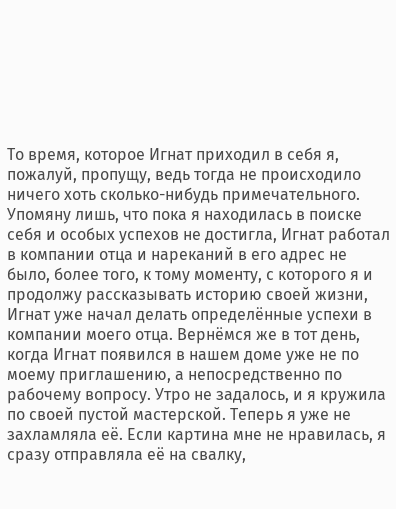То время, которое Игнат приходил в себя я, пожалуй, пропущу, ведь тогда не происходило ничего хоть сколько-нибудь примечательного. Упомяну лишь, что пока я находилась в поиске себя и особых успехов не достигла, Игнат работал в компании отца и нареканий в его адрес не было, более того, к тому моменту, с которого я и продолжу рассказывать историю своей жизни, Игнат уже начал делать определённые успехи в компании моего отца. Вернёмся же в тот день, когда Игнат появился в нашем доме уже не по моему приглашению, а непосредственно по рабочему вопросу. Утро не задалось, и я кружила по своей пустой мастерской. Теперь я уже не захламляла её. Если картина мне не нравилась, я сразу отправляла её на свалку,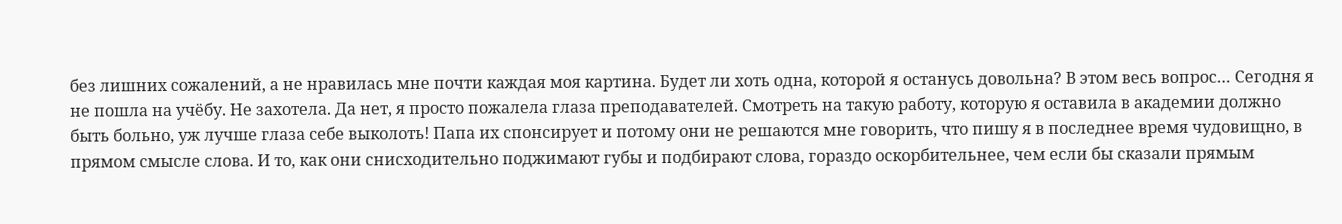без лишних сожалений, а не нравилась мне почти каждая моя картина. Будет ли хоть одна, которой я останусь довольна? В этом весь вопрос… Сегодня я не пошла на учёбу. Не захотела. Да нет, я просто пожалела глаза преподавателей. Смотреть на такую работу, которую я оставила в академии должно быть больно, уж лучше глаза себе выколоть! Папа их спонсирует и потому они не решаются мне говорить, что пишу я в последнее время чудовищно, в прямом смысле слова. И то, как они снисходительно поджимают губы и подбирают слова, гораздо оскорбительнее, чем если бы сказали прямым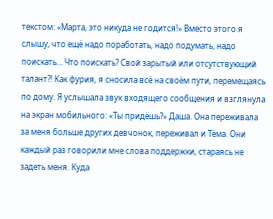текстом: «Марта, это никуда не годится!» Вместо этого я слышу, что ещё надо поработать, надо подумать, надо поискать… Что поискать? Свой зарытый или отсутствующий талант?! Как фурия, я сносила всё на своём пути, перемещаясь по дому. Я услышала звук входящего сообщения и взглянула на экран мобильного: «Ты придёшь?» Даша. Она переживала за меня больше других девчонок, переживал и Тёма. Они каждый раз говорили мне слова поддержки, стараясь не задеть меня. Куда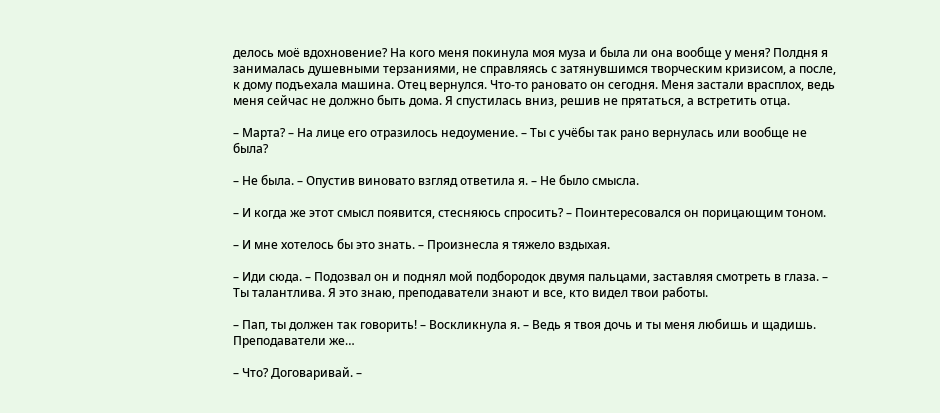делось моё вдохновение? На кого меня покинула моя муза и была ли она вообще у меня? Полдня я занималась душевными терзаниями, не справляясь с затянувшимся творческим кризисом, а после, к дому подъехала машина. Отец вернулся. Что-то рановато он сегодня. Меня застали врасплох, ведь меня сейчас не должно быть дома. Я спустилась вниз, решив не прятаться, а встретить отца.

– Марта? – На лице его отразилось недоумение. – Ты с учёбы так рано вернулась или вообще не была?

– Не была. – Опустив виновато взгляд ответила я. – Не было смысла.

– И когда же этот смысл появится, стесняюсь спросить? – Поинтересовался он порицающим тоном.

– И мне хотелось бы это знать. – Произнесла я тяжело вздыхая.

– Иди сюда. – Подозвал он и поднял мой подбородок двумя пальцами, заставляя смотреть в глаза. – Ты талантлива. Я это знаю, преподаватели знают и все, кто видел твои работы.

– Пап, ты должен так говорить! – Воскликнула я. – Ведь я твоя дочь и ты меня любишь и щадишь. Преподаватели же…

– Что? Договаривай. –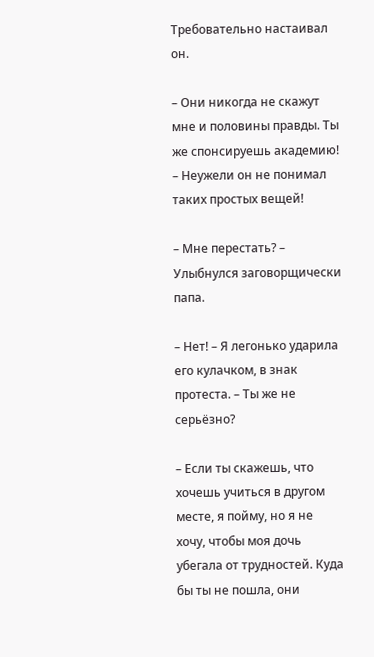Требовательно настаивал он.

– Они никогда не скажут мне и половины правды. Ты же спонсируешь академию! – Неужели он не понимал таких простых вещей!

– Мне перестать? – Улыбнулся заговорщически папа.

– Нет! – Я легонько ударила его кулачком, в знак протеста. – Ты же не серьёзно?

– Если ты скажешь, что хочешь учиться в другом месте, я пойму, но я не хочу, чтобы моя дочь убегала от трудностей. Куда бы ты не пошла, они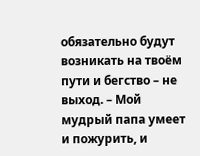обязательно будут возникать на твоём пути и бегство – не выход. – Мой мудрый папа умеет и пожурить, и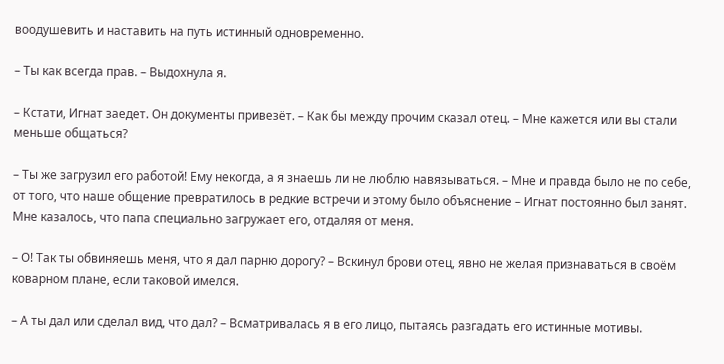воодушевить и наставить на путь истинный одновременно.

– Ты как всегда прав. – Выдохнула я.

– Кстати, Игнат заедет. Он документы привезёт. – Как бы между прочим сказал отец. – Мне кажется или вы стали меньше общаться?

– Ты же загрузил его работой! Ему некогда, а я знаешь ли не люблю навязываться. – Мне и правда было не по себе, от того, что наше общение превратилось в редкие встречи и этому было объяснение – Игнат постоянно был занят. Мне казалось, что папа специально загружает его, отдаляя от меня.

– О! Так ты обвиняешь меня, что я дал парню дорогу? – Вскинул брови отец, явно не желая признаваться в своём коварном плане, если таковой имелся.

– А ты дал или сделал вид, что дал? – Всматривалась я в его лицо, пытаясь разгадать его истинные мотивы.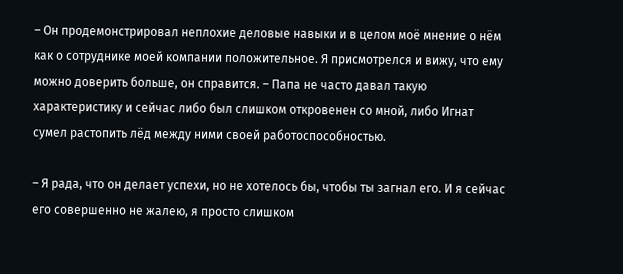– Он продемонстрировал неплохие деловые навыки и в целом моё мнение о нём как о сотруднике моей компании положительное. Я присмотрелся и вижу, что ему можно доверить больше, он справится. – Папа не часто давал такую характеристику и сейчас либо был слишком откровенен со мной, либо Игнат сумел растопить лёд между ними своей работоспособностью.

– Я рада, что он делает успехи, но не хотелось бы, чтобы ты загнал его. И я сейчас его совершенно не жалею, я просто слишком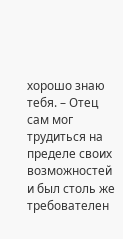хорошо знаю тебя. – Отец сам мог трудиться на пределе своих возможностей и был столь же требователен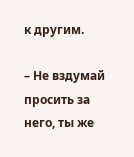к другим.

– Не вздумай просить за него, ты же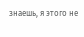знаешь, я этого не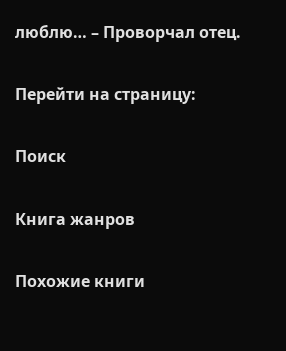люблю… – Проворчал отец.

Перейти на страницу:

Поиск

Книга жанров

Похожие книги